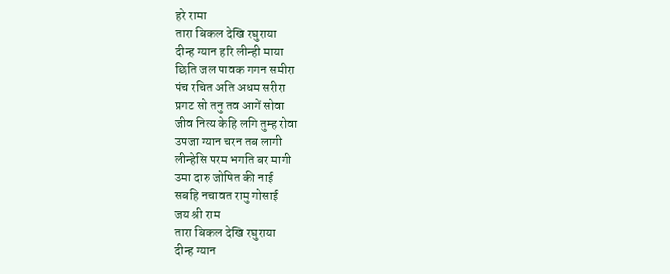हरे रामा
तारा बिकल देखि रघुराया
दीन्ह ग्यान हरि लीन्ही माया
छिति जल पावक गगन समीरा
पंच रचित अति अधम सरीरा
प्रगट सो तनु तव आगें सोवा
जीव नित्य केहि लगि तुम्ह रोवा
उपजा ग्यान चरन तब लागी
लीन्हेसि परम भगति बर मागी
उमा दारु जोषित की नाई
सबहि नचावत रामु गोसाई
जय श्री राम
तारा बिकल देखि रघुराया
दीन्ह ग्यान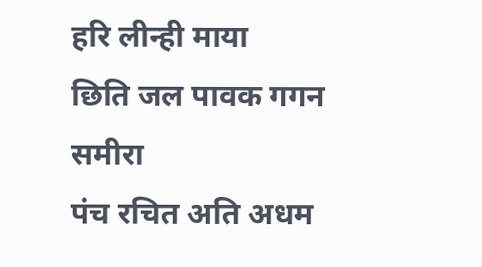हरि लीन्ही माया
छिति जल पावक गगन समीरा
पंच रचित अति अधम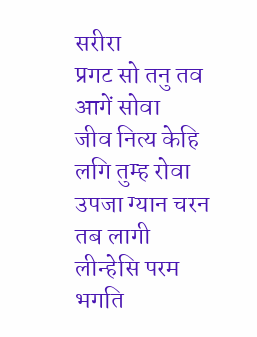सरीरा
प्रगट सो तनु तव आगें सोवा
जीव नित्य केहि लगि तुम्ह रोवा
उपजा ग्यान चरन तब लागी
लीन्हेसि परम भगति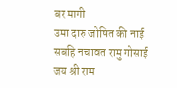बर मागी
उमा दारु जोषित की नाई
सबहि नचावत रामु गोसाई
जय श्री राम